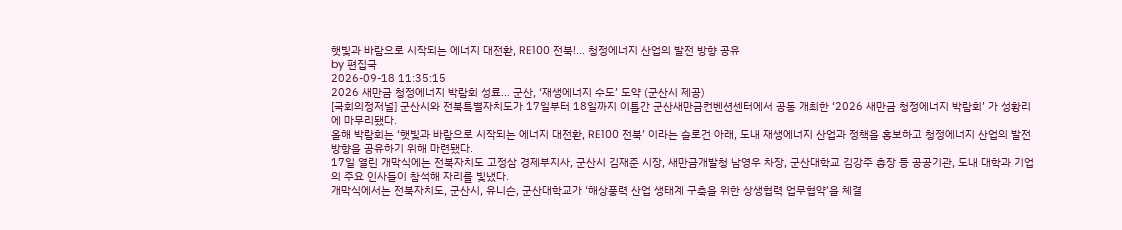햇빛과 바람으로 시작되는 에너지 대전환, RE100 전북!… 청정에너지 산업의 발전 방향 공유
by 편집국
2026-09-18 11:35:15
2026 새만금 청정에너지 박람회 성료… 군산, ‘재생에너지 수도’ 도약 (군산시 제공)
[국회의정저널] 군산시와 전북특별자치도가 17일부터 18일까지 이틀간 군산새만금컨벤션센터에서 공동 개최한 ‘2026 새만금 청정에너지 박람회’ 가 성황리에 마무리됐다.
올해 박람회는 ‘햇빛과 바람으로 시작되는 에너지 대전환, RE100 전북’ 이라는 슬로건 아래, 도내 재생에너지 산업과 정책을 홍보하고 청정에너지 산업의 발전 방향을 공유하기 위해 마련됐다.
17일 열린 개막식에는 전북자치도 고정삼 경제부지사, 군산시 김재준 시장, 새만금개발청 남영우 차장, 군산대학교 김강주 총장 등 공공기관, 도내 대학과 기업의 주요 인사들이 참석해 자리를 빛냈다.
개막식에서는 전북자치도, 군산시, 유니슨, 군산대학교가 ‘해상풍력 산업 생태계 구축을 위한 상생협력 업무협약’을 체결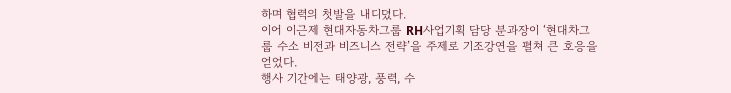하며 협력의 첫발을 내디뎠다.
이어 이근제 현대자동차그룹 RH사업기획 담당 분과장이 ‘현대차그룹 수소 비전과 비즈니스 전략’을 주제로 기조강연을 펼쳐 큰 호응을 얻었다.
행사 기간에는 태양광, 풍력, 수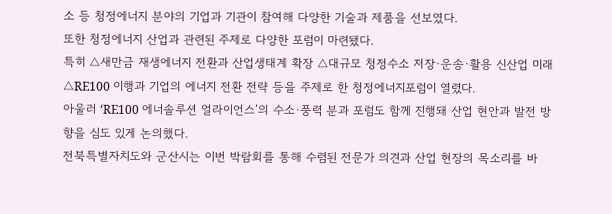소 등 청정에너지 분야의 기업과 기관이 참여해 다양한 기술과 제품을 선보였다.
또한 청정에너지 산업과 관련된 주제로 다양한 포럼이 마련됐다.
특히 △새만금 재생에너지 전환과 산업생태계 확장 △대규모 청정수소 저장·운송·활용 신산업 미래 △RE100 이행과 기업의 에너지 전환 전략 등을 주제로 한 청정에너지포럼이 열렸다.
아울러 ‘RE100 에너솔루션 얼라이언스’의 수소·풍력 분과 포럼도 함께 진행돼 산업 현안과 발전 방향을 심도 있게 논의했다.
전북특별자치도와 군산시는 이번 박람회를 통해 수렴된 전문가 의견과 산업 현장의 목소리를 바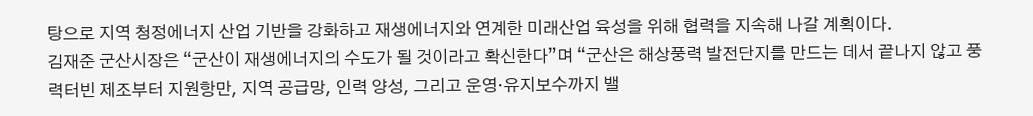탕으로 지역 청정에너지 산업 기반을 강화하고 재생에너지와 연계한 미래산업 육성을 위해 협력을 지속해 나갈 계획이다.
김재준 군산시장은 “군산이 재생에너지의 수도가 될 것이라고 확신한다”며 “군산은 해상풍력 발전단지를 만드는 데서 끝나지 않고 풍력터빈 제조부터 지원항만, 지역 공급망, 인력 양성, 그리고 운영·유지보수까지 밸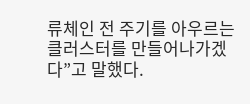류체인 전 주기를 아우르는 클러스터를 만들어나가겠다”고 말했다.